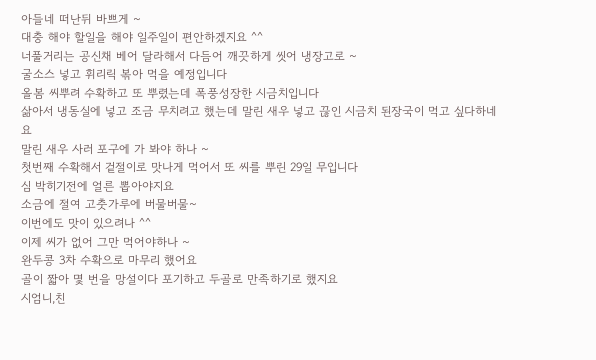아들네 떠난뒤 바쁘게 ~
대충 해야 할일을 해야 일주일이 편안하겠지요 ^^
너풀거리는 공신채 베어 달라해서 다듬어 깨끗하게 씻어 냉장고로 ~
굴소스 넣고 휘리릭 볶아 먹을 예정입니다
올봄 씨뿌려 수확하고 또 뿌렸는데 폭풍성장한 시금치입니다
삶아서 냉동실에 넣고 조금 무치려고 했는데 말린 새우 넣고 끊인 시금치 된장국이 먹고 싶다하네요
말린 새우 사러 포구에 가 봐야 하나 ~
첫번째 수확해서 겉절이로 맛나게 먹어서 또 씨를 뿌린 29일 무입니다
심 박히기전에 얼른 뽑아야지요
소금에 절여 고춧가루에 버물버물~
이번에도 맛이 있으려나 ^^
이제 씨가 없어 그만 먹어야하나 ~
완두콩 3차 수확으로 마무리 했어요
골이 짧아 몇 번을 망설이다 포기하고 두골로 만족하기로 했지요
시엄니,친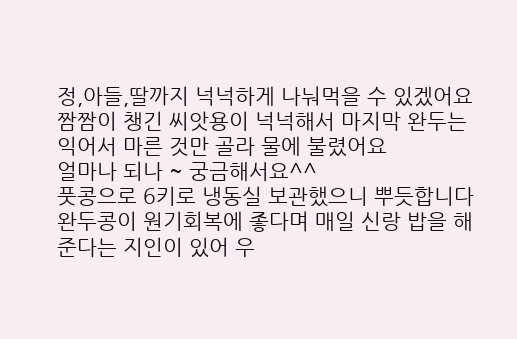정,아들,딸까지 넉넉하게 나눠먹을 수 있겠어요
짬짬이 챙긴 씨앗용이 넉넉해서 마지막 완두는 익어서 마른 것만 골라 물에 불렸어요
얼마나 되나 ~ 궁금해서요^^
풋콩으로 6키로 냉동실 보관했으니 뿌듯합니다
완두콩이 원기회복에 좋다며 매일 신랑 밥을 해 준다는 지인이 있어 우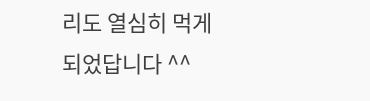리도 열심히 먹게 되었답니다 ^^